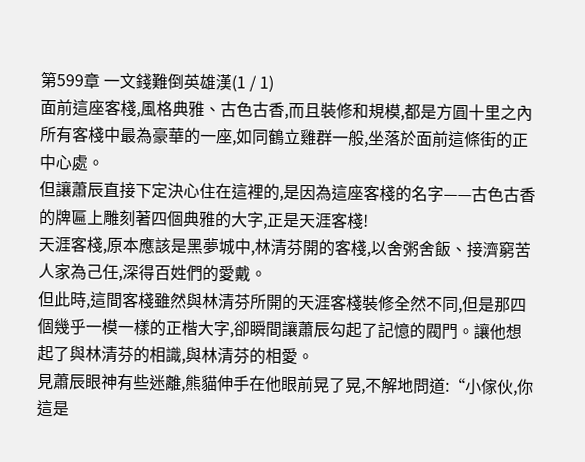第599章 一文錢難倒英雄漢(1 / 1)
面前這座客棧,風格典雅、古色古香,而且裝修和規模,都是方圓十里之內所有客棧中最為豪華的一座,如同鶴立雞群一般,坐落於面前這條街的正中心處。
但讓蕭辰直接下定決心住在這裡的,是因為這座客棧的名字——古色古香的牌匾上雕刻著四個典雅的大字,正是天涯客棧!
天涯客棧,原本應該是黑夢城中,林清芬開的客棧,以舍粥舍飯、接濟窮苦人家為己任,深得百姓們的愛戴。
但此時,這間客棧雖然與林清芬所開的天涯客棧裝修全然不同,但是那四個幾乎一模一樣的正楷大字,卻瞬間讓蕭辰勾起了記憶的閥門。讓他想起了與林清芬的相識,與林清芬的相愛。
見蕭辰眼神有些迷離,熊貓伸手在他眼前晃了晃,不解地問道:“小傢伙,你這是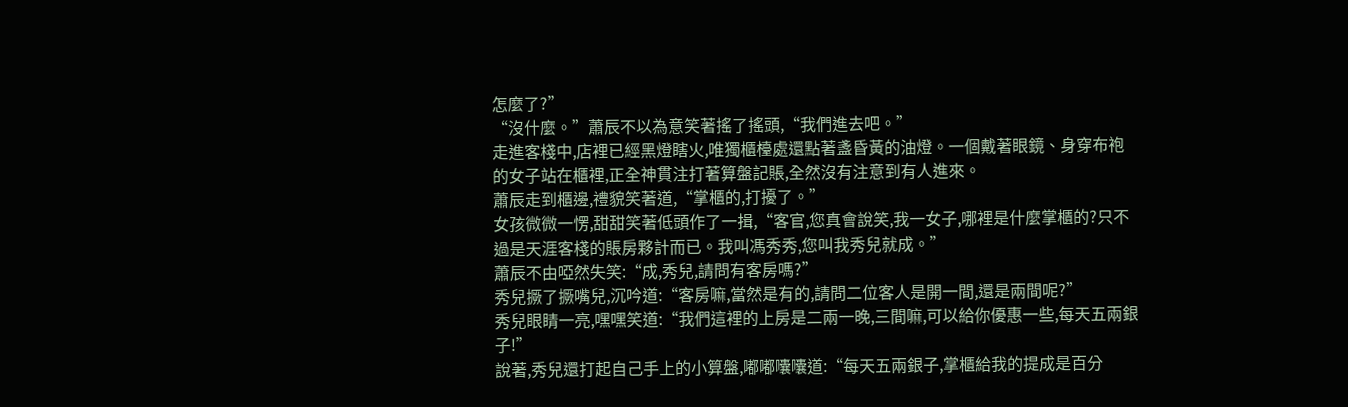怎麼了?”
“沒什麼。”蕭辰不以為意笑著搖了搖頭,“我們進去吧。”
走進客棧中,店裡已經黑燈瞎火,唯獨櫃檯處還點著盞昏黃的油燈。一個戴著眼鏡、身穿布袍的女子站在櫃裡,正全神貫注打著算盤記賬,全然沒有注意到有人進來。
蕭辰走到櫃邊,禮貌笑著道,“掌櫃的,打擾了。”
女孩微微一愣,甜甜笑著低頭作了一揖,“客官,您真會說笑,我一女子,哪裡是什麼掌櫃的?只不過是天涯客棧的賬房夥計而已。我叫馮秀秀,您叫我秀兒就成。”
蕭辰不由啞然失笑:“成,秀兒,請問有客房嗎?”
秀兒撅了撅嘴兒,沉吟道:“客房嘛,當然是有的,請問二位客人是開一間,還是兩間呢?”
秀兒眼睛一亮,嘿嘿笑道:“我們這裡的上房是二兩一晚,三間嘛,可以給你優惠一些,每天五兩銀子!”
說著,秀兒還打起自己手上的小算盤,嘟嘟囔囔道:“每天五兩銀子,掌櫃給我的提成是百分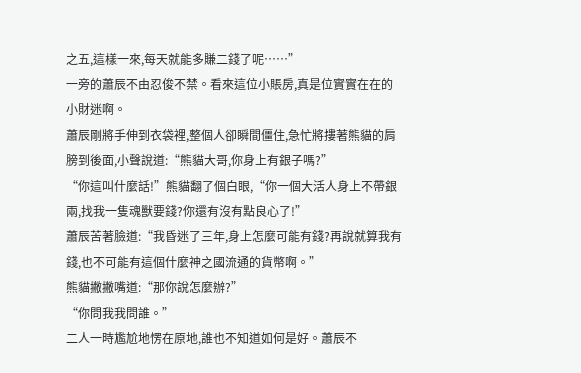之五,這樣一來,每天就能多賺二錢了呢……”
一旁的蕭辰不由忍俊不禁。看來這位小賬房,真是位實實在在的小財迷啊。
蕭辰剛將手伸到衣袋裡,整個人卻瞬間僵住,急忙將摟著熊貓的肩膀到後面,小聲說道:“熊貓大哥,你身上有銀子嗎?”
“你這叫什麼話!”熊貓翻了個白眼,“你一個大活人身上不帶銀兩,找我一隻魂獸要錢?你還有沒有點良心了!”
蕭辰苦著臉道:“我昏迷了三年,身上怎麼可能有錢?再說就算我有錢,也不可能有這個什麼神之國流通的貨幣啊。”
熊貓撇撇嘴道:“那你說怎麼辦?”
“你問我我問誰。”
二人一時尷尬地愣在原地,誰也不知道如何是好。蕭辰不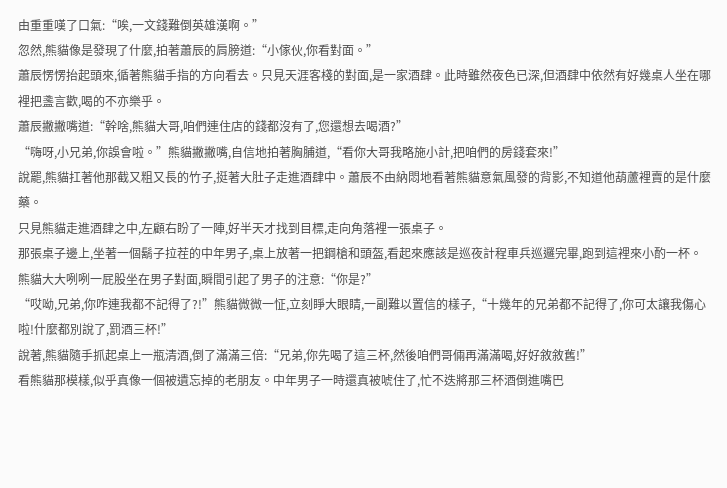由重重嘆了口氣:“唉,一文錢難倒英雄漢啊。”
忽然,熊貓像是發現了什麼,拍著蕭辰的肩膀道:“小傢伙,你看對面。”
蕭辰愣愣抬起頭來,循著熊貓手指的方向看去。只見天涯客棧的對面,是一家酒肆。此時雖然夜色已深,但酒肆中依然有好幾桌人坐在哪裡把盞言歡,喝的不亦樂乎。
蕭辰撇撇嘴道:“幹啥,熊貓大哥,咱們連住店的錢都沒有了,您還想去喝酒?”
“嗨呀,小兄弟,你誤會啦。”熊貓撇撇嘴,自信地拍著胸脯道,“看你大哥我略施小計,把咱們的房錢套來!”
說罷,熊貓扛著他那截又粗又長的竹子,挺著大肚子走進酒肆中。蕭辰不由納悶地看著熊貓意氣風發的背影,不知道他葫蘆裡賣的是什麼藥。
只見熊貓走進酒肆之中,左顧右盼了一陣,好半天才找到目標,走向角落裡一張桌子。
那張桌子邊上,坐著一個鬍子拉茬的中年男子,桌上放著一把鋼槍和頭盔,看起來應該是巡夜計程車兵巡邏完畢,跑到這裡來小酌一杯。
熊貓大大咧咧一屁股坐在男子對面,瞬間引起了男子的注意:“你是?”
“哎呦,兄弟,你咋連我都不記得了?!”熊貓微微一怔,立刻睜大眼睛,一副難以置信的樣子,“十幾年的兄弟都不記得了,你可太讓我傷心啦!什麼都別說了,罰酒三杯!”
說著,熊貓隨手抓起桌上一瓶清酒,倒了滿滿三倍:“兄弟,你先喝了這三杯,然後咱們哥倆再滿滿喝,好好敘敘舊!”
看熊貓那模樣,似乎真像一個被遺忘掉的老朋友。中年男子一時還真被唬住了,忙不迭將那三杯酒倒進嘴巴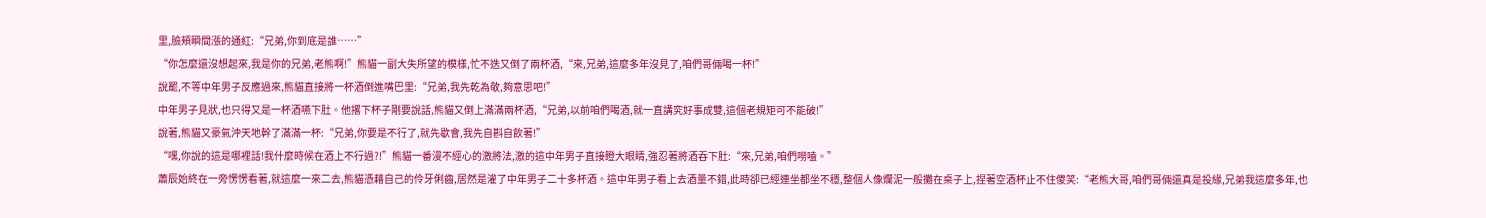里,臉頰瞬間漲的通紅:“兄弟,你到底是誰……”
“你怎麼還沒想起來,我是你的兄弟,老熊啊!”熊貓一副大失所望的模樣,忙不迭又倒了兩杯酒,“來,兄弟,這麼多年沒見了,咱們哥倆喝一杯!”
說罷,不等中年男子反應過來,熊貓直接將一杯酒倒進嘴巴里:“兄弟,我先乾為敬,夠意思吧!”
中年男子見狀,也只得又是一杯酒嚥下肚。他撂下杯子剛要說話,熊貓又倒上滿滿兩杯酒,“兄弟,以前咱們喝酒,就一直講究好事成雙,這個老規矩可不能破!”
說著,熊貓又豪氣沖天地幹了滿滿一杯:“兄弟,你要是不行了,就先歇會,我先自斟自飲著!”
“嘿,你說的這是哪裡話!我什麼時候在酒上不行過?!”熊貓一番漫不經心的激將法,激的這中年男子直接瞪大眼睛,強忍著將酒吞下肚:“來,兄弟,咱們嘮嗑。”
蕭辰始終在一旁愣愣看著,就這麼一來二去,熊貓憑藉自己的伶牙俐齒,居然是灌了中年男子二十多杯酒。這中年男子看上去酒量不錯,此時卻已經連坐都坐不穩,整個人像爛泥一般攤在桌子上,捏著空酒杯止不住傻笑:“老熊大哥,咱們哥倆還真是投緣,兄弟我這麼多年,也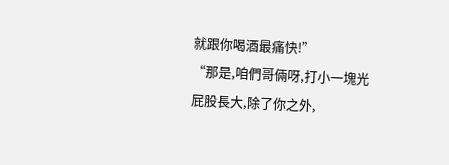就跟你喝酒最痛快!”
“那是,咱們哥倆呀,打小一塊光屁股長大,除了你之外,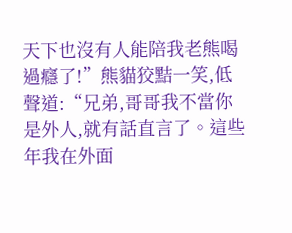天下也沒有人能陪我老熊喝過癮了!”熊貓狡黠一笑,低聲道:“兄弟,哥哥我不當你是外人,就有話直言了。這些年我在外面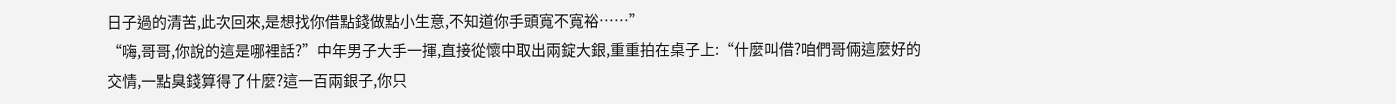日子過的清苦,此次回來,是想找你借點錢做點小生意,不知道你手頭寬不寬裕……”
“嗨,哥哥,你說的這是哪裡話?”中年男子大手一揮,直接從懷中取出兩錠大銀,重重拍在桌子上:“什麼叫借?咱們哥倆這麼好的交情,一點臭錢算得了什麼?這一百兩銀子,你只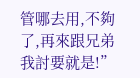管哪去用,不夠了,再來跟兄弟我討要就是!”